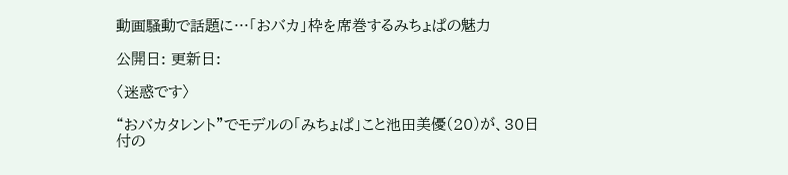動画騒動で話題に…「おバカ」枠を席巻するみちょぱの魅力

公開日: 更新日:

〈迷惑です〉

“おバカタレント”でモデルの「みちょぱ」こと池田美優(20)が、30日付の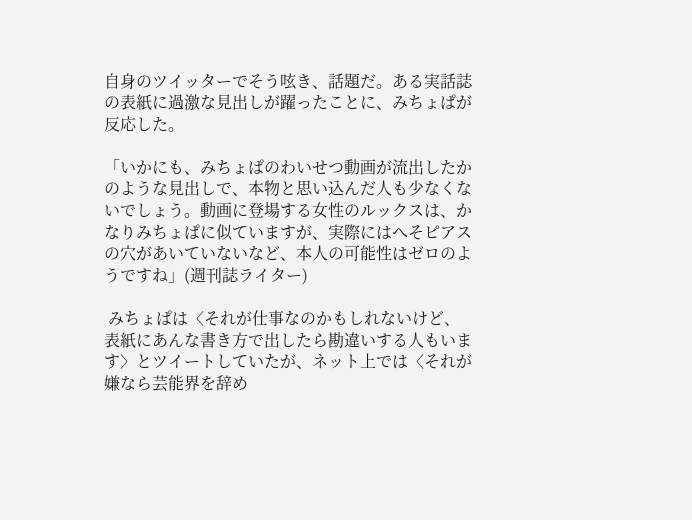自身のツイッターでそう呟き、話題だ。ある実話誌の表紙に過激な見出しが躍ったことに、みちょぱが反応した。

「いかにも、みちょぱのわいせつ動画が流出したかのような見出しで、本物と思い込んだ人も少なくないでしょう。動画に登場する女性のルックスは、かなりみちょぱに似ていますが、実際にはへそピアスの穴があいていないなど、本人の可能性はゼロのようですね」(週刊誌ライター)

 みちょぱは〈それが仕事なのかもしれないけど、表紙にあんな書き方で出したら勘違いする人もいます〉とツイートしていたが、ネット上では〈それが嫌なら芸能界を辞め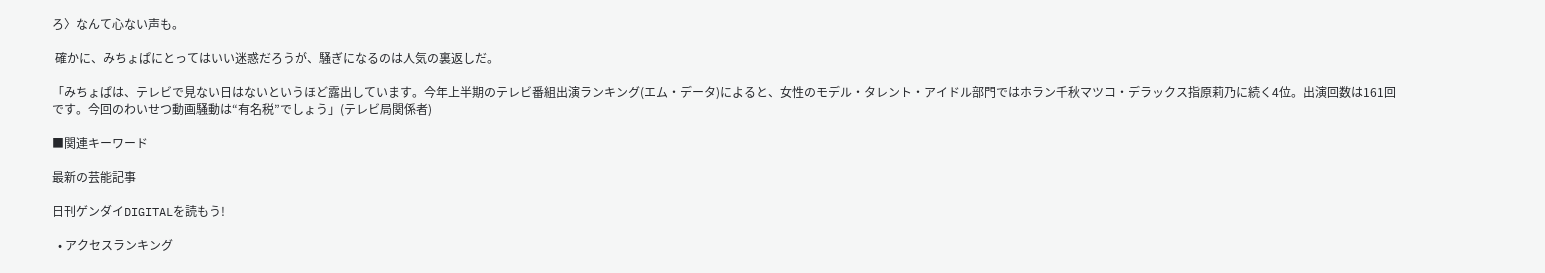ろ〉なんて心ない声も。

 確かに、みちょぱにとってはいい迷惑だろうが、騒ぎになるのは人気の裏返しだ。

「みちょぱは、テレビで見ない日はないというほど露出しています。今年上半期のテレビ番組出演ランキング(エム・データ)によると、女性のモデル・タレント・アイドル部門ではホラン千秋マツコ・デラックス指原莉乃に続く4位。出演回数は161回です。今回のわいせつ動画騒動は“有名税”でしょう」(テレビ局関係者)

■関連キーワード

最新の芸能記事

日刊ゲンダイDIGITALを読もう!

  • アクセスランキング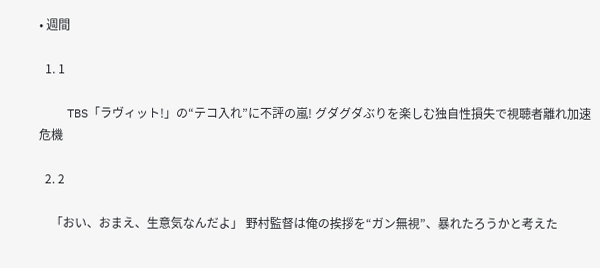• 週間

  1. 1

    TBS「ラヴィット!」の“テコ入れ”に不評の嵐! グダグダぶりを楽しむ独自性損失で視聴者離れ加速危機

  2. 2

    「おい、おまえ、生意気なんだよ」 野村監督は俺の挨拶を“ガン無視”、暴れたろうかと考えた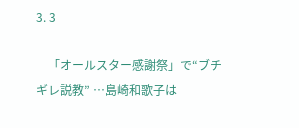3. 3

    「オールスター感謝祭」で“ブチギレ説教” …島崎和歌子は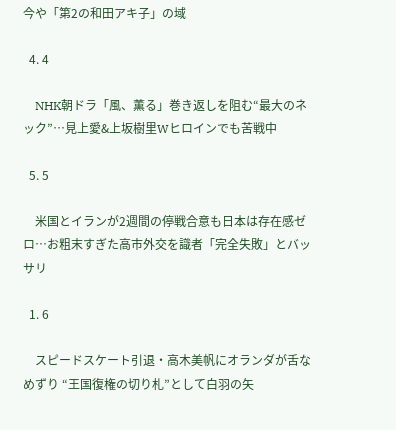今や「第2の和田アキ子」の域

  4. 4

    NHK朝ドラ「風、薫る」巻き返しを阻む“最大のネック”…見上愛&上坂樹里Wヒロインでも苦戦中

  5. 5

    米国とイランが2週間の停戦合意も日本は存在感ゼロ…お粗末すぎた高市外交を識者「完全失敗」とバッサリ

  1. 6

    スピードスケート引退・高木美帆にオランダが舌なめずり “王国復権の切り札”として白羽の矢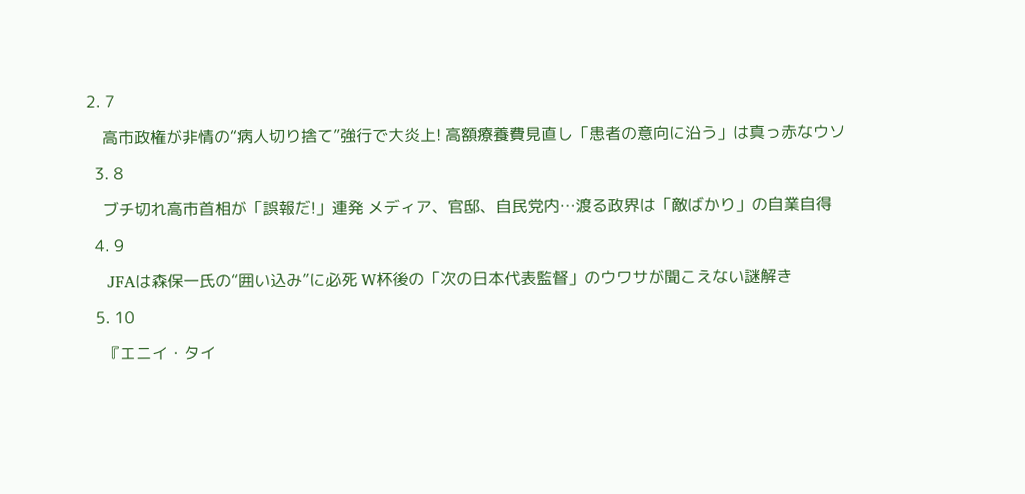2. 7

    高市政権が非情の“病人切り捨て”強行で大炎上! 高額療養費見直し「患者の意向に沿う」は真っ赤なウソ

  3. 8

    ブチ切れ高市首相が「誤報だ!」連発 メディア、官邸、自民党内…渡る政界は「敵ばかり」の自業自得

  4. 9

    JFAは森保一氏の“囲い込み”に必死 W杯後の「次の日本代表監督」のウワサが聞こえない謎解き

  5. 10

    『エニイ・タイ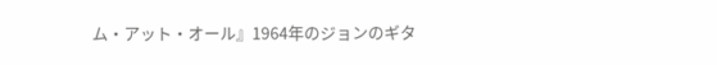ム・アット・オール』1964年のジョンのギタ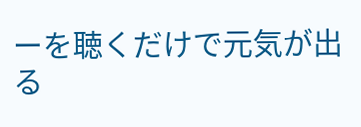ーを聴くだけで元気が出る